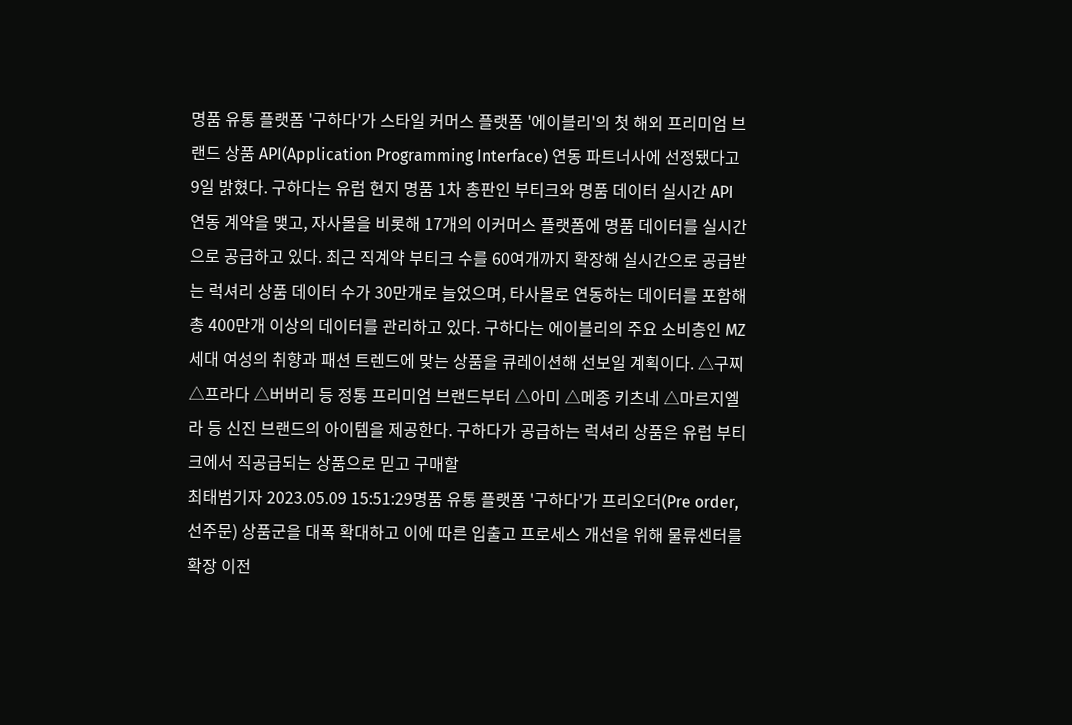명품 유통 플랫폼 '구하다'가 스타일 커머스 플랫폼 '에이블리'의 첫 해외 프리미엄 브랜드 상품 API(Application Programming Interface) 연동 파트너사에 선정됐다고 9일 밝혔다. 구하다는 유럽 현지 명품 1차 총판인 부티크와 명품 데이터 실시간 API 연동 계약을 맺고, 자사몰을 비롯해 17개의 이커머스 플랫폼에 명품 데이터를 실시간으로 공급하고 있다. 최근 직계약 부티크 수를 60여개까지 확장해 실시간으로 공급받는 럭셔리 상품 데이터 수가 30만개로 늘었으며, 타사몰로 연동하는 데이터를 포함해 총 400만개 이상의 데이터를 관리하고 있다. 구하다는 에이블리의 주요 소비층인 MZ세대 여성의 취향과 패션 트렌드에 맞는 상품을 큐레이션해 선보일 계획이다. △구찌 △프라다 △버버리 등 정통 프리미엄 브랜드부터 △아미 △메종 키츠네 △마르지엘라 등 신진 브랜드의 아이템을 제공한다. 구하다가 공급하는 럭셔리 상품은 유럽 부티크에서 직공급되는 상품으로 믿고 구매할
최태범기자 2023.05.09 15:51:29명품 유통 플랫폼 '구하다'가 프리오더(Pre order, 선주문) 상품군을 대폭 확대하고 이에 따른 입출고 프로세스 개선을 위해 물류센터를 확장 이전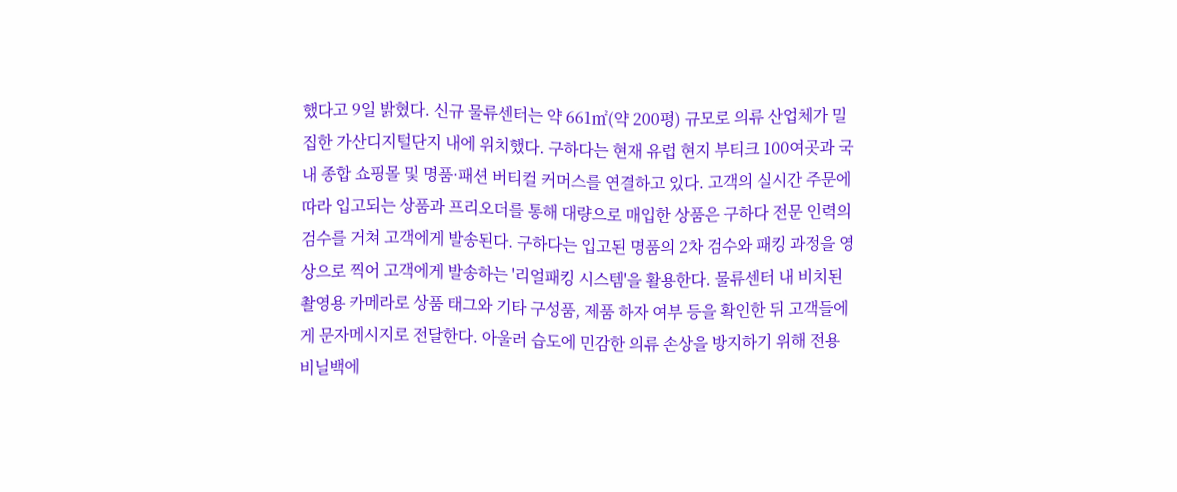했다고 9일 밝혔다. 신규 물류센터는 약 661㎡(약 200평) 규모로 의류 산업체가 밀집한 가산디지털단지 내에 위치했다. 구하다는 현재 유럽 현지 부티크 100여곳과 국내 종합 쇼핑몰 및 명품·패션 버티컬 커머스를 연결하고 있다. 고객의 실시간 주문에 따라 입고되는 상품과 프리오더를 통해 대량으로 매입한 상품은 구하다 전문 인력의 검수를 거쳐 고객에게 발송된다. 구하다는 입고된 명품의 2차 검수와 패킹 과정을 영상으로 찍어 고객에게 발송하는 '리얼패킹 시스템'을 활용한다. 물류센터 내 비치된 촬영용 카메라로 상품 태그와 기타 구성품, 제품 하자 여부 등을 확인한 뒤 고객들에게 문자메시지로 전달한다. 아울러 습도에 민감한 의류 손상을 방지하기 위해 전용 비닐백에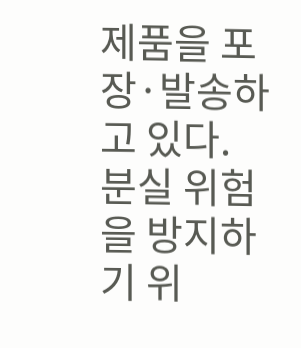제품을 포장·발송하고 있다. 분실 위험을 방지하기 위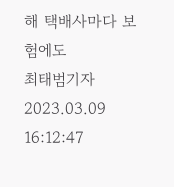해 택배사마다 보험에도
최태범기자 2023.03.09 16:12:47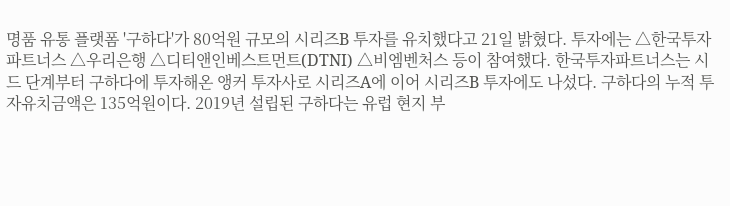명품 유통 플랫폼 '구하다'가 80억원 규모의 시리즈B 투자를 유치했다고 21일 밝혔다. 투자에는 △한국투자파트너스 △우리은행 △디티앤인베스트먼트(DTNI) △비엠벤처스 등이 참여했다. 한국투자파트너스는 시드 단계부터 구하다에 투자해온 앵커 투자사로 시리즈A에 이어 시리즈B 투자에도 나섰다. 구하다의 누적 투자유치금액은 135억원이다. 2019년 설립된 구하다는 유럽 현지 부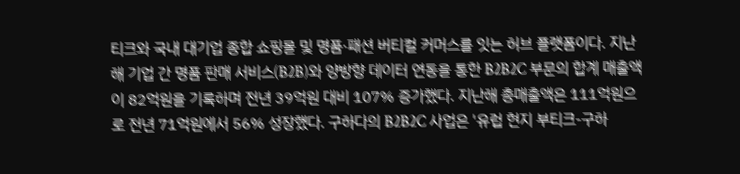티크와 국내 대기업 종합 쇼핑몰 및 명품·패션 버티컬 커머스를 잇는 허브 플랫폼이다. 지난해 기업 간 명품 판매 서비스(B2B)와 양방향 데이터 연동을 통한 B2B2C 부문의 합계 매출액이 82억원을 기록하며 전년 39억원 대비 107% 증가했다. 지난해 총매출액은 111억원으로 전년 71억원에서 56% 성장했다. 구하다의 B2B2C 사업은 '유럽 현지 부티크-구하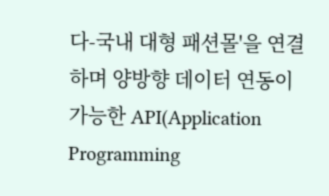다-국내 대형 패션몰'을 연결하며 양방향 데이터 연동이 가능한 API(Application Programming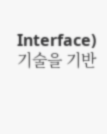Interface) 기술을 기반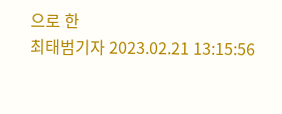으로 한
최태범기자 2023.02.21 13:15:56